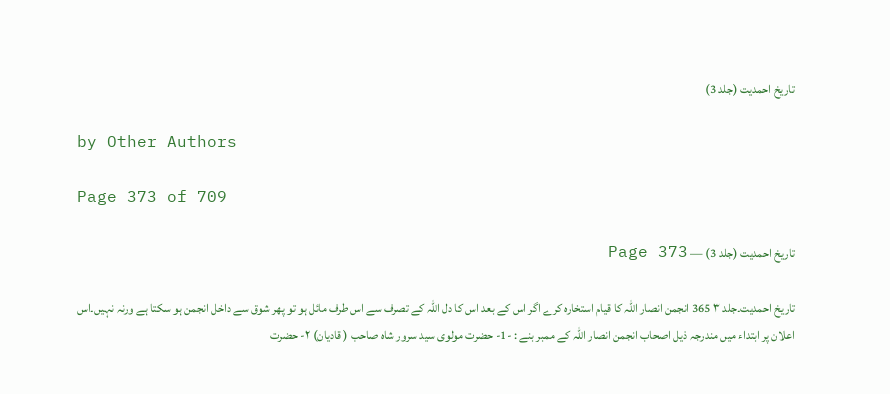تاریخ احمدیت (جلد 3)

by Other Authors

Page 373 of 709

تاریخ احمدیت (جلد 3) — Page 373

تاریخ احمدیت۔جلد ۳ 365 انجمن انصار اللہ کا قیام استخارہ کرے اگر اس کے بعد اس کا دل اللہ کے تصرف سے اس طرف مائل ہو تو پھر شوق سے داخل انجمن ہو سکتا ہے ورنہ نہیں۔اس اعلان پر ابتداء میں مندرجہ ذیل اصحاب انجمن انصار اللہ کے ممبر بنے : -1- حضرت مولوی سید سرور شاہ صاحب ( قادیان) ۲- حضرت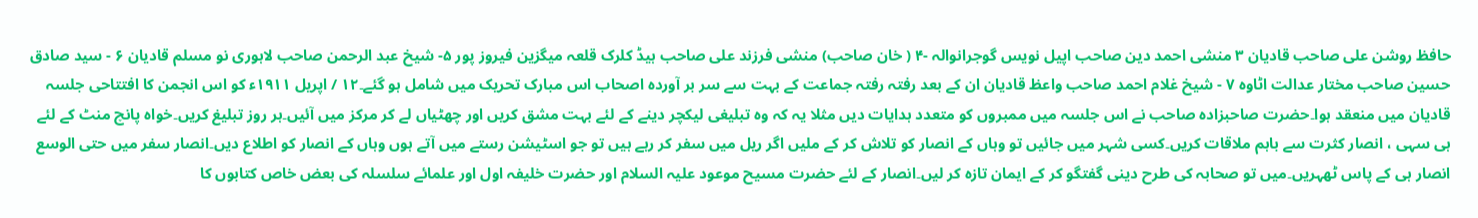حافظ روشن علی صاحب قادیان ۳ منشی احمد دین صاحب اپیل نویس گوجرانوالہ -۴ ( خان صاحب) منشی فرزند علی صاحب ہیڈ کلرک قلعہ میگزین فیروز پور ۵- شیخ عبد الرحمن صاحب لاہوری نو مسلم قادیان ۶ - سید صادق حسین صاحب مختار عدالت اٹاوہ ۷ - شیخ غلام احمد صاحب واعظ قادیان ان کے بعد رفتہ رفتہ جماعت کے بہت سے سر بر آوردہ اصحاب اس مبارک تحریک میں شامل ہو گئے۔۱۲ / اپریل ۱۹۱۱ء کو اس انجمن کا افتتاحی جلسہ قادیان میں منعقد ہوا۔حضرت صاحبزادہ صاحب نے اس جلسہ میں ممبروں کو متعدد ہدایات دیں مثلا یہ کہ وہ تبلیغی لیکچر دینے کے لئے بہت مشق کریں اور چھٹیاں لے کر مرکز میں آئیں۔ہر روز تبلیغ کریں۔خواہ پانچ منٹ کے لئے ہی سہی ، انصار کثرت سے باہم ملاقات کریں۔کسی شہر میں جائیں تو وہاں کے انصار کو تلاش کر کے ملیں اگر ریل میں سفر کر رہے ہیں تو جو اسٹیشن رستے میں آتے ہوں وہاں کے انصار کو اطلاع دیں۔انصار سفر میں حتی الوسع انصار ہی کے پاس ٹھہریں۔میں تو صحابہ کی طرح دینی گفتگو کر کے ایمان تازہ کر لیں۔انصار کے لئے حضرت مسیح موعود علیہ السلام اور حضرت خلیفہ اول اور علمائے سلسلہ کی بعض خاص کتابوں کا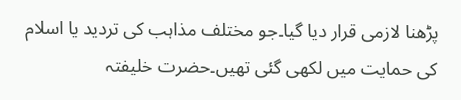پڑھنا لازمی قرار دیا گیا۔جو مختلف مذاہب کی تردید یا اسلام کی حمایت میں لکھی گئی تھیں۔حضرت خلیفتہ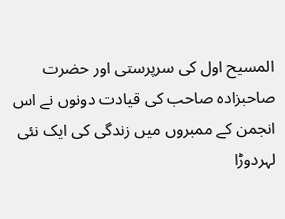المسیح اول کی سرپرستی اور حضرت صاحبزادہ صاحب کی قیادت دونوں نے اس انجمن کے ممبروں میں زندگی کی ایک نئی لہردوڑا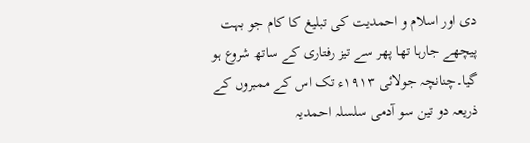دی اور اسلام و احمدیت کی تبلیغ کا کام جو بہت پیچھے جارہا تھا پھر سے تیز رفتاری کے ساتھ شروع ہو گیا۔چنانچہ جولائی ۱۹۱۳ء تک اس کے ممبروں کے ذریعہ دو تین سو آدمی سلسلہ احمدیہ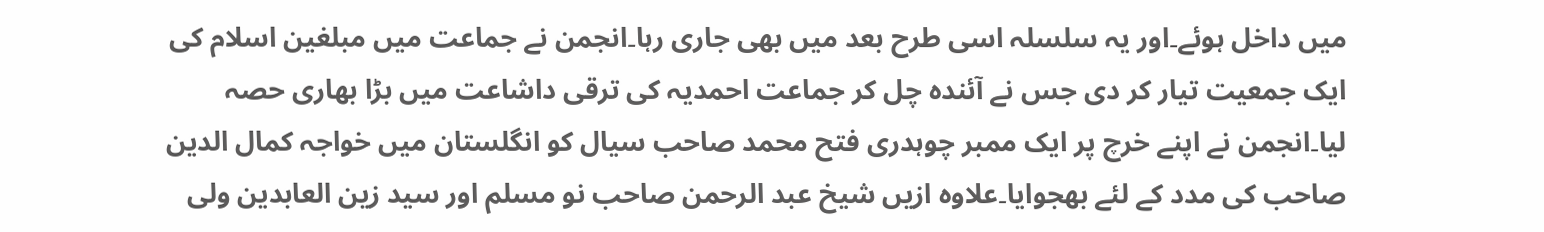میں داخل ہوئے۔اور یہ سلسلہ اسی طرح بعد میں بھی جاری رہا۔انجمن نے جماعت میں مبلغین اسلام کی ایک جمعیت تیار کر دی جس نے آئندہ چل کر جماعت احمدیہ کی ترقی داشاعت میں بڑا بھاری حصہ لیا۔انجمن نے اپنے خرچ پر ایک ممبر چوہدری فتح محمد صاحب سیال کو انگلستان میں خواجہ کمال الدین صاحب کی مدد کے لئے بھجوایا۔علاوہ ازیں شیخ عبد الرحمن صاحب نو مسلم اور سید زین العابدین ولی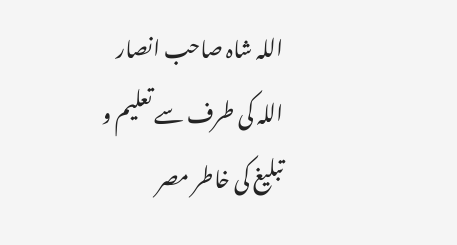اللہ شاہ صاحب انصار اللہ کی طرف سے تعلیم و تبلیغ کی خاطر مصر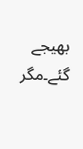بھیجے گئے۔مگر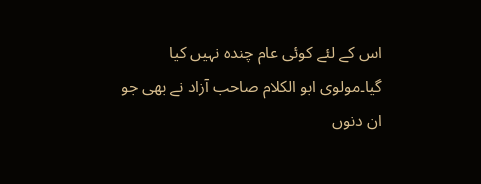اس کے لئے کوئی عام چندہ نہیں کیا گیا۔مولوی ابو الکلام صاحب آزاد نے بھی جو ان دنوں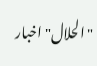"الحلال" اخبار